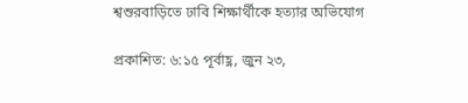শ্বশুরবাড়িতে ঢাবি শিক্ষার্থীকে হত্যার অভিযোগ

প্রকাশিত: ৬:১৫ পূর্বাহ্ণ, জুন ২৩,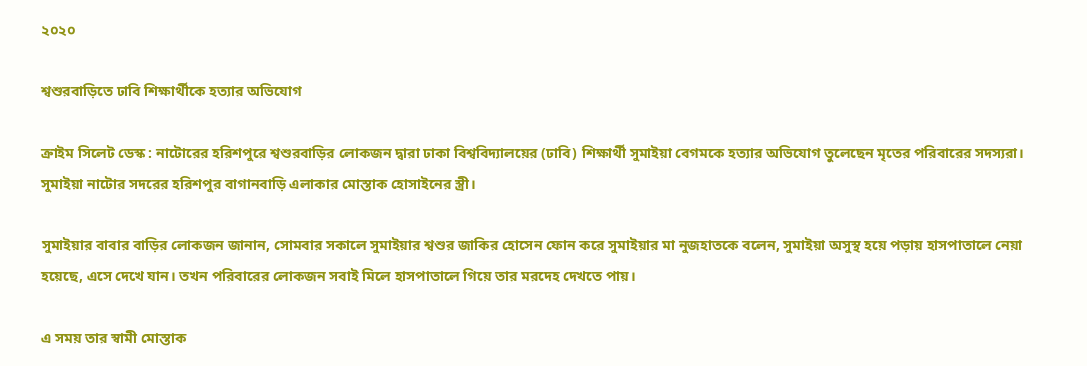২০২০

শ্বশুরবাড়িতে ঢাবি শিক্ষার্থীকে হত্যার অভিযোগ

ক্রাইম সিলেট ডেস্ক : নাটোরের হরিশপুরে শ্বশুরবাড়ির লোকজন দ্বারা ঢাকা বিশ্ববিদ্যালয়ের (ঢাবি) শিক্ষার্থী সুমাইয়া বেগমকে হত্যার অভিযোগ তুলেছেন মৃতের পরিবারের সদস্যরা। সুমাইয়া নাটোর সদরের হরিশপুর বাগানবাড়ি এলাকার মোস্তাক হোসাইনের স্ত্রী।

সুমাইয়ার বাবার বাড়ির লোকজন জানান, সোমবার সকালে সুমাইয়ার শ্বশুর জাকির হোসেন ফোন করে সুমাইয়ার মা নুজহাতকে বলেন, সুমাইয়া অসুস্থ হয়ে পড়ায় হাসপাতালে নেয়া হয়েছে, এসে দেখে যান। তখন পরিবারের লোকজন সবাই মিলে হাসপাতালে গিয়ে তার মরদেহ দেখতে পায়।

এ সময় তার স্বামী মোস্তাক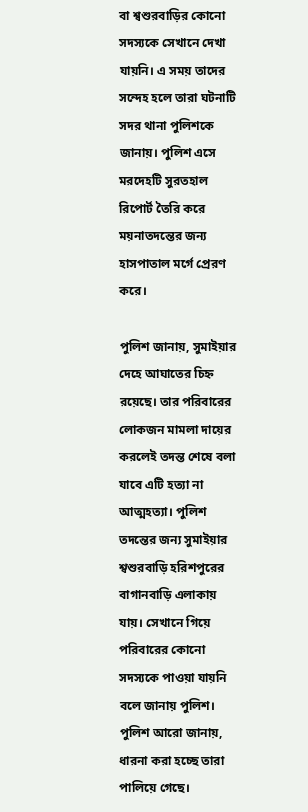বা শ্বশুরবাড়ির কোনো সদস্যকে সেখানে দেখা যায়নি। এ সময় তাদের সন্দেহ হলে তারা ঘটনাটি সদর থানা পুলিশকে জানায়। পুলিশ এসে মরদেহটি সুরতহাল রিপোর্ট তৈরি করে ময়নাতদন্তের জন্য হাসপাতাল মর্গে প্রেরণ করে।

পুলিশ জানায়, সুমাইয়ার দেহে আঘাতের চিহ্ন রয়েছে। তার পরিবারের লোকজন মামলা দায়ের করলেই তদন্ত শেষে বলা যাবে এটি হত্যা না আত্মহত্যা। পুলিশ তদন্তের জন্য সুমাইয়ার শ্বশুরবাড়ি হরিশপুরের বাগানবাড়ি এলাকায় যায়। সেখানে গিয়ে পরিবারের কোনো সদস্যকে পাওয়া যায়নি বলে জানায় পুলিশ। পুলিশ আরো জানায়, ধারনা করা হচ্ছে তারা পালিয়ে গেছে।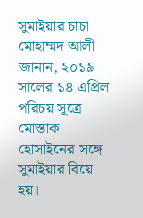সুমাইয়ার চাচা মোহাম্মদ আলী জানান, ২০১৯ সালের ১৪ এপ্রিল পরিচয় সূত্রে মোস্তাক হোসাইনের সঙ্গে সুমাইয়ার বিয়ে হয়।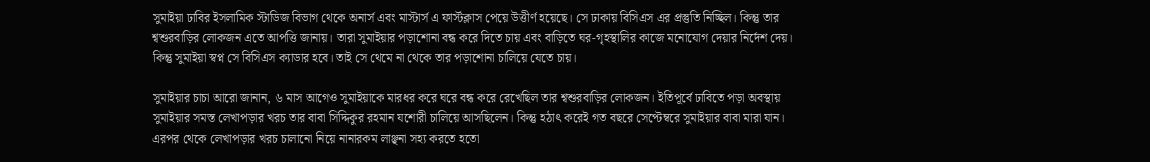সুমাইয়া ঢাবির ইসলামিক স্টাডিজ বিভাগ থেকে অনার্স এবং মাস্টার্স এ ফার্স্টক্লাস পেয়ে উত্তীর্ণ হয়েছে। সে ঢাকায় বিসিএস এর প্রস্তুতি নিচ্ছিল। কিন্তু তার শ্বশুরবাড়ির লোকজন এতে আপত্তি জানায়। তারা সুমাইয়ার পড়াশোনা বন্ধ করে দিতে চায় এবং বাড়িতে ঘর-গৃহস্থালির কাজে মনোযোগ দেয়ার নির্দেশ দেয়। কিন্তু সুমাইয়া স্বপ্ন সে বিসিএস ক্যাডার হবে। তাই সে থেমে না থেকে তার পড়াশোনা চালিয়ে যেতে চায়।

সুমাইয়ার চাচা আরো জানান, ৬ মাস আগেও সুমাইয়াকে মারধর করে ঘরে বন্ধ করে রেখেছিল তার শ্বশুরবাড়ির লোকজন। ইতিপূর্বে ঢাবিতে পড়া অবস্থায় সুমাইয়ার সমস্ত লেখাপড়ার খরচ তার বাবা সিদ্দিকুর রহমান যশোরী চালিয়ে আসছিলেন। কিন্তু হঠাৎ করেই গত বছরে সেপ্টেম্বরে সুমাইয়ার বাবা মারা যান। এরপর থেকে লেখাপড়ার খরচ চালানো নিয়ে নানারকম লাঞ্ছনা সহ্য করতে হতো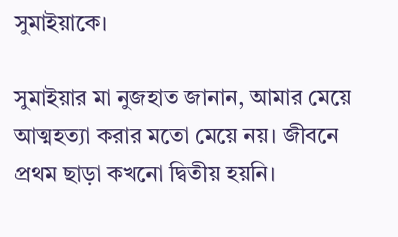সুমাইয়াকে।

সুমাইয়ার মা নুজহাত জানান, আমার মেয়ে আত্মহত্যা করার মতো মেয়ে নয়। জীবনে প্রথম ছাড়া কখনো দ্বিতীয় হয়নি।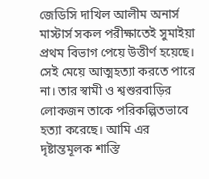জেডিসি দাখিল আলীম অনার্স মাস্টার্স সকল পরীক্ষাতেই সুমাইয়া প্রথম বিভাগ পেয়ে উত্তীর্ণ হয়েছে। সেই মেয়ে আত্মহত্যা করতে পারে না। তার স্বামী ও শ্বশুরবাড়ির লোকজন তাকে পরিকল্পিতভাবে হত্যা করেছে। আমি এর দৃষ্টান্তমূলক শাস্তি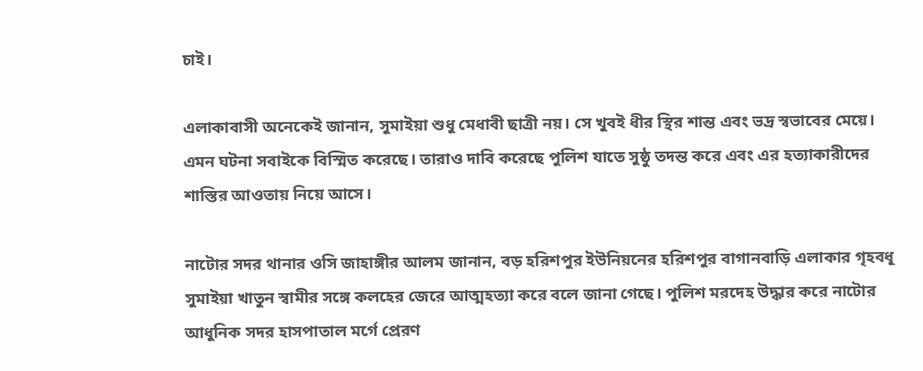চাই।

এলাকাবাসী অনেকেই জানান, সুমাইয়া শুধু মেধাবী ছাত্রী নয়। সে খুবই ধীর স্থির শান্ত এবং ভদ্র স্বভাবের মেয়ে। এমন ঘটনা সবাইকে বিস্মিত করেছে। তারাও দাবি করেছে পুলিশ যাতে সুষ্ঠু তদন্ত করে এবং এর হত্যাকারীদের শাস্তির আওতায় নিয়ে আসে।

নাটোর সদর থানার ওসি জাহাঙ্গীর আলম জানান, বড় হরিশপুর ইউনিয়নের হরিশপুর বাগানবাড়ি এলাকার গৃহবধূ সুমাইয়া খাতুন স্বামীর সঙ্গে কলহের জেরে আত্মহত্যা করে বলে জানা গেছে। পুলিশ মরদেহ উদ্ধার করে নাটোর আধুনিক সদর হাসপাতাল মর্গে প্রেরণ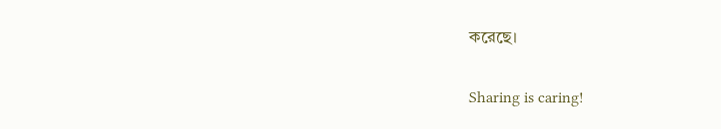করেছে।

Sharing is caring!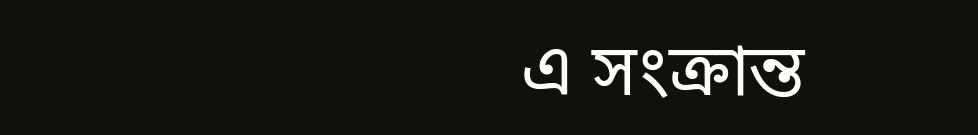এ সংক্রান্ত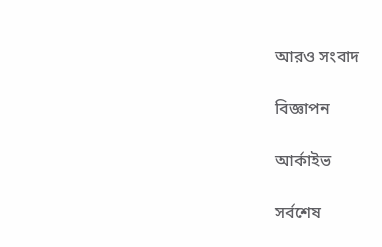আরও সংবাদ

বিজ্ঞাপন

আর্কাইভ

সর্বশেষ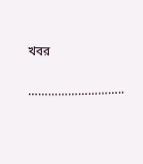খবর

………………………..